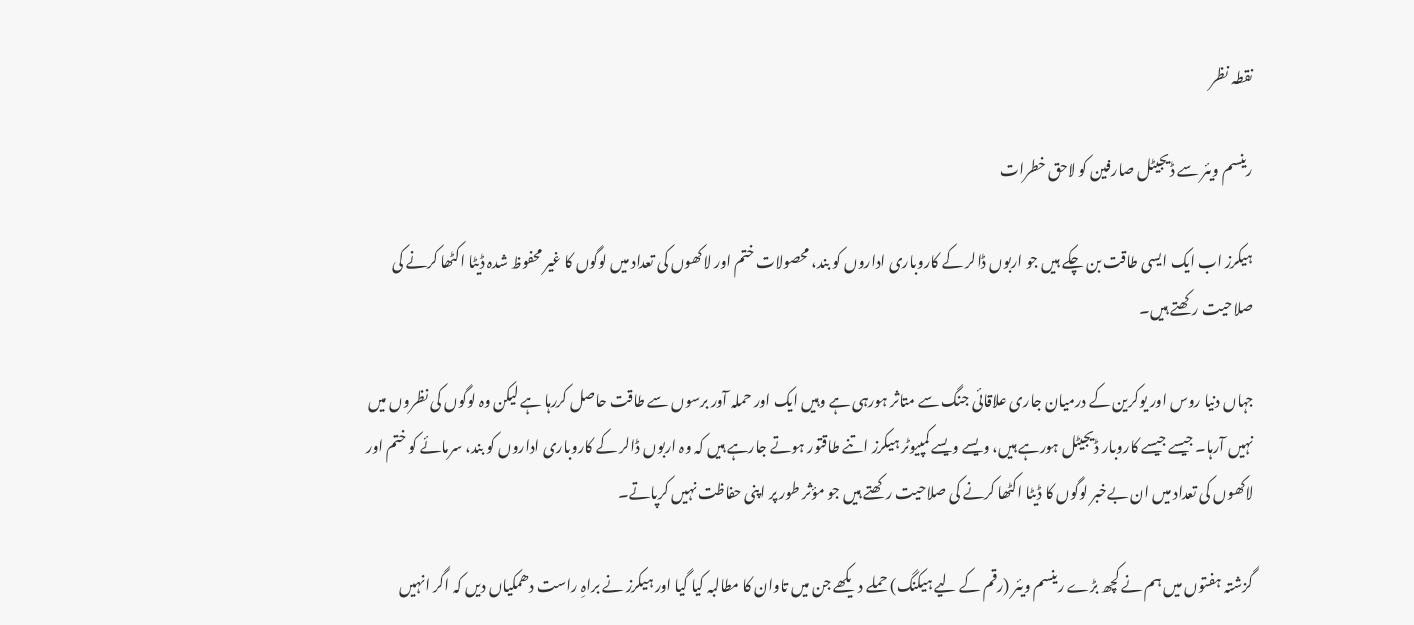نقطہ نظر

رینسم ویئر سے ڈیجیٹل صارفین کو لاحق خطرات

ہیکرز اب ایک ایسی طاقت بن چکے ہیں جو اربوں ڈالر کے کاروباری اداروں کو بند، محصولات ختم اور لاکھوں کی تعداد میں لوگوں کا غیر محفوظ شدہ ڈیٹا اکٹھا کرنے کی صلاحیت رکھتے ہیں۔

جہاں دنیا روس اور یوکرین کے درمیان جاری علاقائی جنگ سے متاثر ہورہی ہے وہیں ایک اور حملہ آور برسوں سے طاقت حاصل کررہا ہے لیکن وہ لوگوں کی نظروں میں نہیں آرہا۔ جیسے جیسے کاروبار ڈیجیٹل ہورہے ہیں، ویسے ویسے کمپیوٹر ہیکرز اتنے طاقتور ہوتے جارہے ہیں کہ وہ اربوں ڈالر کے کاروباری اداروں کو بند، سرمائے کو ختم اور لاکھوں کی تعداد میں ان بےخبر لوگوں کا ڈیٹا اکٹھا کرنے کی صلاحیت رکھتے ہیں جو مؤثر طور پر اپنی حفاظت نہیں کرپاتے۔

گزشتہ ہفتوں میں ہم نے کچھ بڑے رینسم ویئر (رقم کے لیے ہیکنگ) حملے دیکھے جن میں تاوان کا مطالبہ کیا گیا اور ہیکرز نے براہِ راست دھمکیاں دیں کہ اگر انہیں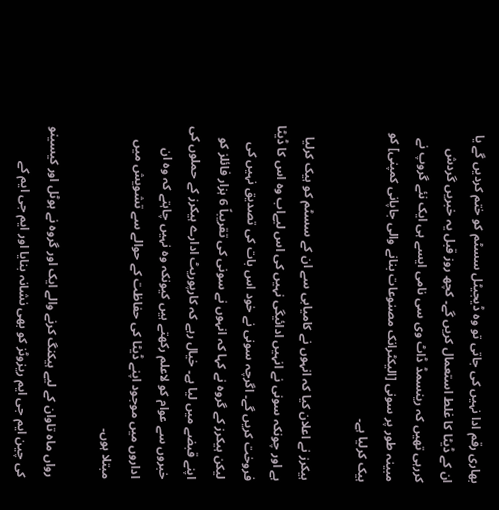بھاری رقم ادا نہیں کی جاتی تو وہ ڈیجیٹل سسٹم کو ختم کردیں گے یا ان کے ڈیٹا کا غلط استعمال کریں گے۔ کچھ روز قبل یہ خبریں گردش کررہی تھیں کہ رینسمڈ ڈاٹ وی سی نامی ایسے ہی ایک نئے گروپ نے مبینہ طور پر سونی [الیکٹرانک مصنوعات بنانے والی جاپانی کمپنی] کو ہیک کرلیا ہے۔

ہیکرز نے اعلان کیا کہ انہوں نے کامیابی سے ان کے سسٹم کو ہیک کرلیا ہے اور چونکہ سونی نے انہیں ادائیگی نہیں کی اس لیےاب وہ اس کا ڈیٹا فروخت کریں گے۔ اگرچہ سونی نے خود اس بات کی تصدیق نہیں کی لیکن ہیکرز کے گروہ نے کہا کہ انہوں نے سونی کی تقریباً 6 ہزار فائلز کو اپنے قبضے میں لیا ہے۔ خیال رہے کہ کارپوریٹ ادارے ہیکرز کے حملوں کی خبروں سے عوام کو لاعلم رکھتے ہیں کیونکہ وہ نہیں چاہتے کہ وہ ان اداروں میں موجود اپنے ڈیٹا کی حفاظت کے حوالے سے تشویش میں مبتلا ہوں۔

رواں ماہ تاوان کے لیے ہیکنگ کرنے والے ایک اور گروہ نے ہوٹل اور کیسینو کی چین ایم جی ایم ریزوٹز کو بھی نشانہ بنایا اور ایم جی ایم کے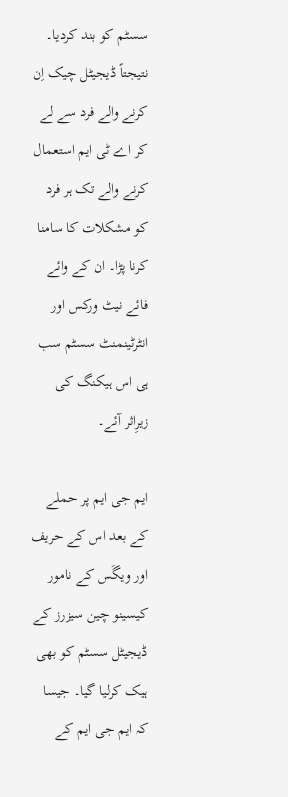سسٹم کو بند کردیا۔ نتیجتاً ڈیجیٹل چیک اِن کرنے والے فرد سے لے کر اے ٹی ایم استعمال کرنے والے تک ہر فرد کو مشکلات کا سامنا کرنا پڑا۔ ان کے وائے فائے نیٹ ورکس اور انٹرٹینمنٹ سسٹم سب ہی اس ہیکنگ کی زیرِاثر آئے۔

ایم جی ایم پر حملے کے بعد اس کے حریف اور ویگَس کے نامور کیسینو چین سیزرز کے ڈیجیٹل سسٹم کو بھی ہیک کرلیا گیا۔ جیسا کہ ایم جی ایم کے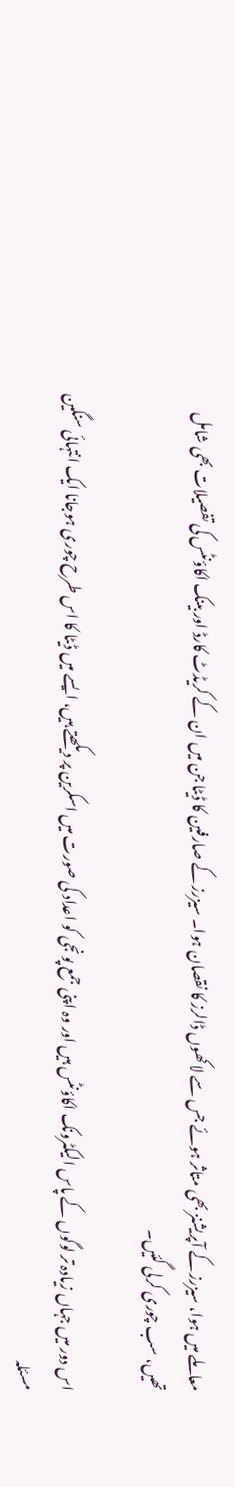معاملے میں ہوا، سیزرز کے آپریشنز بھی متاثر ہوئے جس سے لاکھوں ڈالرز کا نقصان ہوا۔ سیزرز کے صارفین کا ڈیٹا جن میں ان کے کریڈٹ کارڈ اور بینک اکاؤنٹس کی تفصیلات بھی شامل تھیں، سب چوری کرلی گئیں۔

اس دور میں جہاں زیادہ تر لوگوں کے پاس الیکٹرونک اکاؤنٹس ہیں اور وہ اپنی جمع پونجی کو اعداد کی صورت میں اسکرین پر دیکھتے ہیں، ایسے میں ڈیٹا کا اس طرح چوری ہوجانا ایک انتہائی سنگین مسئلہ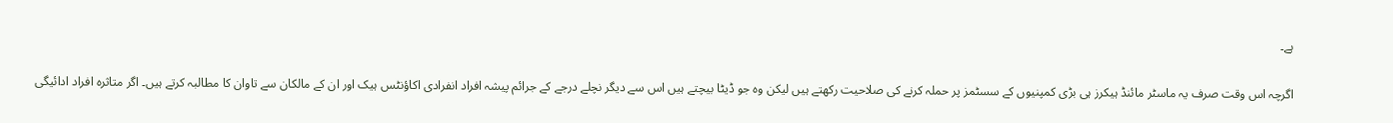ہے۔

اگرچہ اس وقت صرف یہ ماسٹر مائنڈ ہیکرز ہی بڑی کمپنیوں کے سسٹمز پر حملہ کرنے کی صلاحیت رکھتے ہیں لیکن وہ جو ڈیٹا بیچتے ہیں اس سے دیگر نچلے درجے کے جرائم پیشہ افراد انفرادی اکاؤنٹس ہیک اور ان کے مالکان سے تاوان کا مطالبہ کرتے ہیں۔ اگر متاثرہ افراد ادائیگی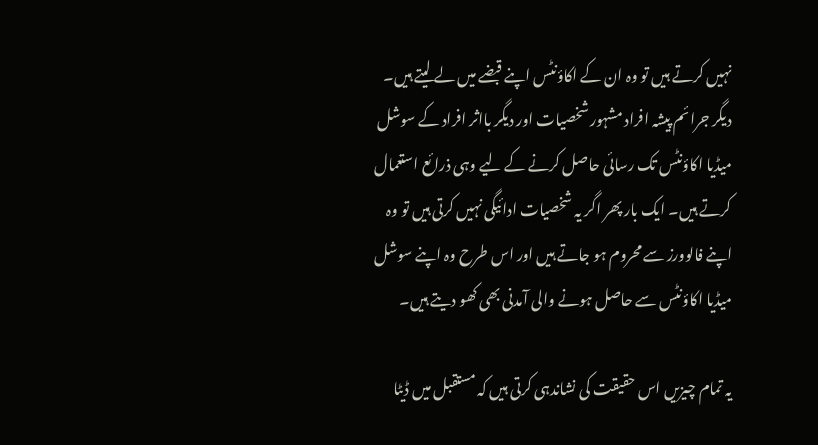نہیں کرتے ہیں تو وہ ان کے اکاؤنٹس اپنے قبضے میں لے لیتے ہیں۔ دیگر جرائم پیشہ افراد مشہور شخصیات اور دیگر بااثر افراد کے سوشل میڈیا اکاؤنٹس تک رسائی حاصل کرنے کے لیے وہی ذرائع استعمال کرتے ہیں۔ ایک بار پھر اگر یہ شخصیات ادائیگی نہیں کرتی ہیں تو وہ اپنے فالوورز سے محروم ہو جاتے ہیں اور اس طرح وہ اپنے سوشل میڈیا اکاؤنٹس سے حاصل ہونے والی آمدنی بھی کھو دیتے ہیں۔

یہ تمام چیزیں اس حقیقت کی نشاندہی کرتی ہیں کہ مستقبل میں ڈیٹا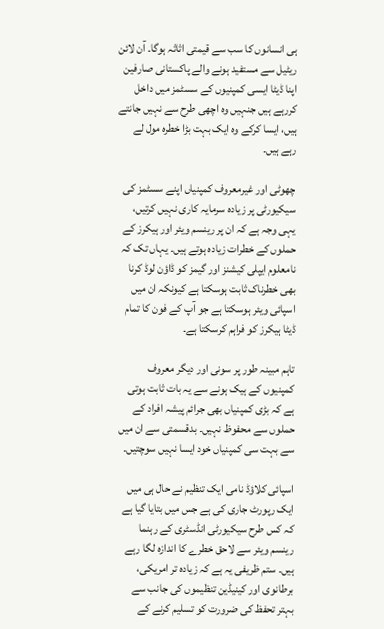ہی انسانوں کا سب سے قیمتی اثاثہ ہوگا۔ آن لائن ریٹیل سے مستفید ہونے والے پاکستانی صارفین اپنا ڈیٹا ایسی کمپنیوں کے سسٹمز میں داخل کررہے ہیں جنہیں وہ اچھی طرح سے نہیں جانتے ہیں، ایسا کرکے وہ ایک بہت بڑا خطرہ مول لے رہے ہیں۔

چھوٹی اور غیرمعروف کمپنیاں اپنے سسٹمز کی سیکیورٹی پر زیادہ سرمایہ کاری نہیں کرتیں، یہی وجہ ہے کہ ان پر رینسم ویئر اور ہیکرز کے حملوں کے خطرات زیادہ ہوتے ہیں۔ یہاں تک کہ نامعلوم ایپلی کیشنز اور گیمز کو ڈاؤن لوڈ کرنا بھی خطرناک ثابت ہوسکتا ہے کیونکہ ان میں اسپائی ویئر ہوسکتا ہے جو آپ کے فون کا تمام ڈیٹا ہیکرز کو فراہم کرسکتا ہے۔

تاہم مبینہ طور پر سونی اور دیگر معروف کمپنیوں کے ہیک ہونے سے یہ بات ثابت ہوتی ہے کہ بڑی کمپنیاں بھی جرائم پیشہ افراد کے حملوں سے محفوظ نہیں۔ بدقسمتی سے ان میں سے بہت سی کمپنیاں خود ایسا نہیں سوچتیں۔

اسپائی کلاؤڈ نامی ایک تنظیم نے حال ہی میں ایک رپورٹ جاری کی ہے جس میں بتایا گیا ہے کہ کس طرح سیکیورٹی انڈسٹری کے رہنما رینسم ویئر سے لاحق خطرے کا اندازہ لگا رہے ہیں۔ ستم ظریفی یہ ہے کہ زیادہ تر امریکی، برطانوی اور کینیڈین تنظیموں کی جانب سے بہتر تحفظ کی ضرورت کو تسلیم کرنے کے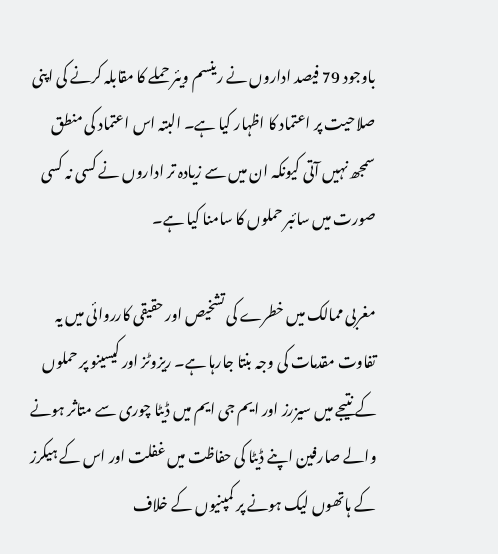باوجود 79 فیصد اداروں نے رینسم ویئر حملے کا مقابلہ کرنے کی اپنی صلاحیت پر اعتماد کا اظہار کیا ہے۔ البتہ اس اعتماد کی منطق سمجھ نہیں آتی کیونکہ ان میں سے زیادہ تر اداروں نے کسی نہ کسی صورت میں سائبر حملوں کا سامنا کیا ہے۔

مغربی ممالک میں خطرے کی تشخیص اور حقیقی کارروائی میں یہ تفاوت مقدمات کی وجہ بنتا جارہا ہے۔ ریزوٹز اور کیسینو پر حملوں کے نتیجے میں سیزرز اور ایم جی ایم میں ڈیٹا چوری سے متاثر ہونے والے صارفین اپنے ڈیٹا کی حفاظت میں غفلت اور اس کے ہیکرز کے ہاتھوں لیک ہونے پر کمپنیوں کے خلاف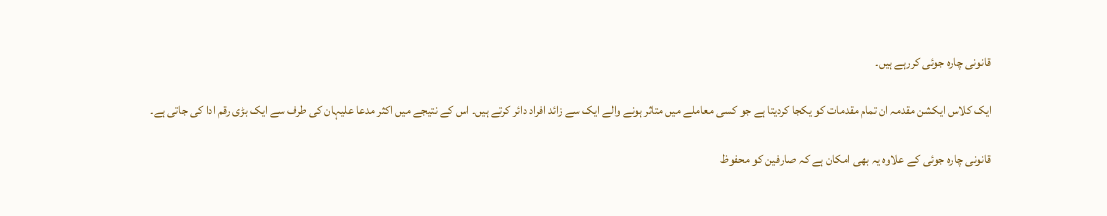قانونی چارہ جوئی کررہے ہیں۔

ایک کلاس ایکشن مقدمہ ان تمام مقدمات کو یکجا کردیتا ہے جو کسی معاملے میں متاثر ہونے والے ایک سے زائد افراد دائر کرتے ہیں۔ اس کے نتیجے میں اکثر مدعا علیہان کی طرف سے ایک بڑی رقم ادا کی جاتی ہے۔

قانونی چارہ جوئی کے علاوہ یہ بھی امکان ہے کہ صارفین کو محفوظ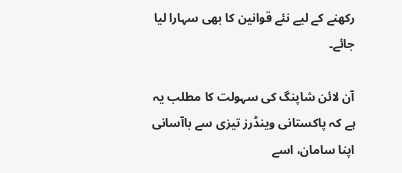رکھنے کے لیے نئے قوانین کا بھی سہارا لیا جائے۔

آن لائن شاپنگ کی سہولت کا مطلب یہ ہے کہ پاکستانی وینڈرز تیزی سے باآسانی اپنا سامان، اسے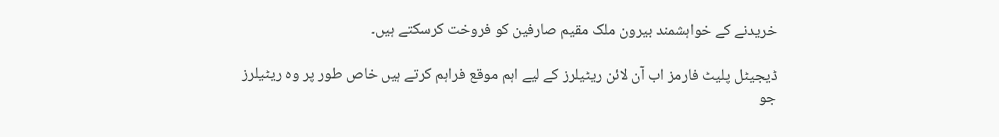خریدنے کے خواہشمند بیرون ملک مقیم صارفین کو فروخت کرسکتے ہیں۔

ڈیجیٹل پلیٹ فارمز اب آن لائن ریٹیلرز کے لیے اہم موقع فراہم کرتے ہیں خاص طور پر وہ ریٹیلرز جو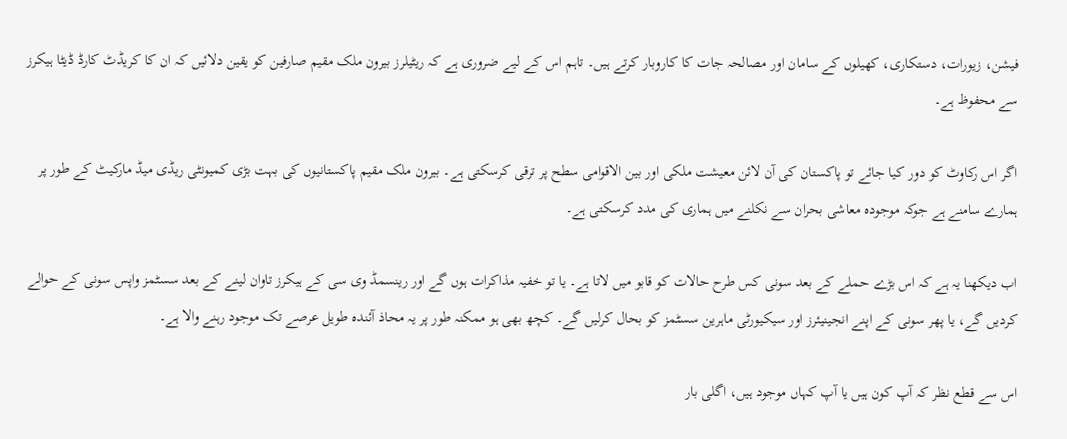فیشن، زیورات، دستکاری، کھیلوں کے سامان اور مصالحہ جات کا کاروبار کرتے ہیں۔ تاہم اس کے لیے ضروری ہے کہ ریٹیلرز بیرون ملک مقیم صارفین کو یقین دلائیں کہ ان کا کریڈٹ کارڈ ڈیٹا ہیکرز سے محفوظ ہے۔

اگر اس رکاوٹ کو دور کیا جائے تو پاکستان کی آن لائن معیشت ملکی اور بین الاقوامی سطح پر ترقی کرسکتی ہے۔ بیرون ملک مقیم پاکستانیوں کی بہت بڑی کمیونٹی ریڈی میڈ مارکیٹ کے طور پر ہمارے سامنے ہے جوکہ موجودہ معاشی بحران سے نکلنے میں ہماری کی مدد کرسکتی ہے۔

اب دیکھنا یہ ہے کہ اس بڑے حملے کے بعد سونی کس طرح حالات کو قابو میں لاتا ہے۔ یا تو خفیہ مذاکرات ہوں گے اور رینسمڈ وی سی کے ہیکرز تاوان لینے کے بعد سسٹمز واپس سونی کے حوالے کردیں گے، یا پھر سونی کے اپنے انجینیئرز اور سیکیورٹی ماہرین سسٹمز کو بحال کرلیں گے۔ کچھ بھی ہو ممکنہ طور پر یہ محاذ آئندہ طویل عرصے تک موجود رہنے والا ہے۔

اس سے قطع نظر کہ آپ کون ہیں یا آپ کہاں موجود ہیں، اگلی بار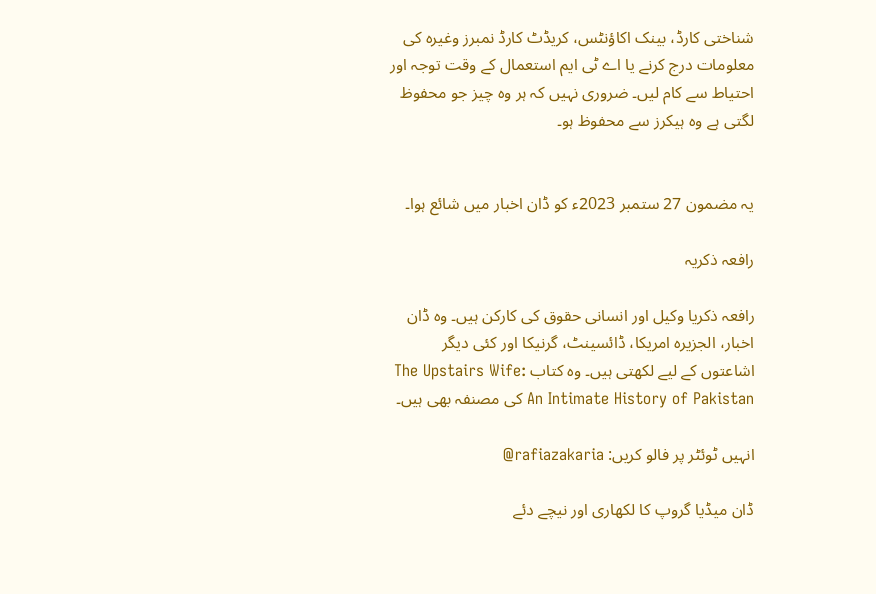شناختی کارڈ، بینک اکاؤنٹس، کریڈٹ کارڈ نمبرز وغیرہ کی معلومات درج کرنے یا اے ٹی ایم استعمال کے وقت توجہ اور احتیاط سے کام لیں۔ ضروری نہیں کہ ہر وہ چیز جو محفوظ لگتی ہے وہ ہیکرز سے محفوظ ہو۔


یہ مضمون 27 ستمبر 2023ء کو ڈان اخبار میں شائع ہوا۔

رافعہ ذکریہ

رافعہ ذکریا وکیل اور انسانی حقوق کی کارکن ہیں۔ وہ ڈان اخبار، الجزیرہ امریکا، ڈائسینٹ، گرنیکا اور کئی دیگر اشاعتوں کے لیے لکھتی ہیں۔ وہ کتاب The Upstairs Wife: An Intimate History of Pakistan کی مصنفہ بھی ہیں۔

انہیں ٹوئٹر پر فالو کریں: rafiazakaria@

ڈان میڈیا گروپ کا لکھاری اور نیچے دئے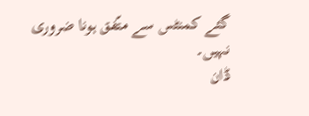گئے کمنٹس سے متّفق ہونا ضروری نہیں۔
ڈان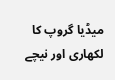میڈیا گروپ کا لکھاری اور نیچے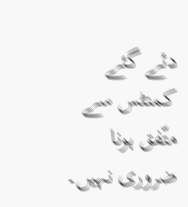دئے گئے کمنٹس سے متّفق ہونا ضروری نہیں۔